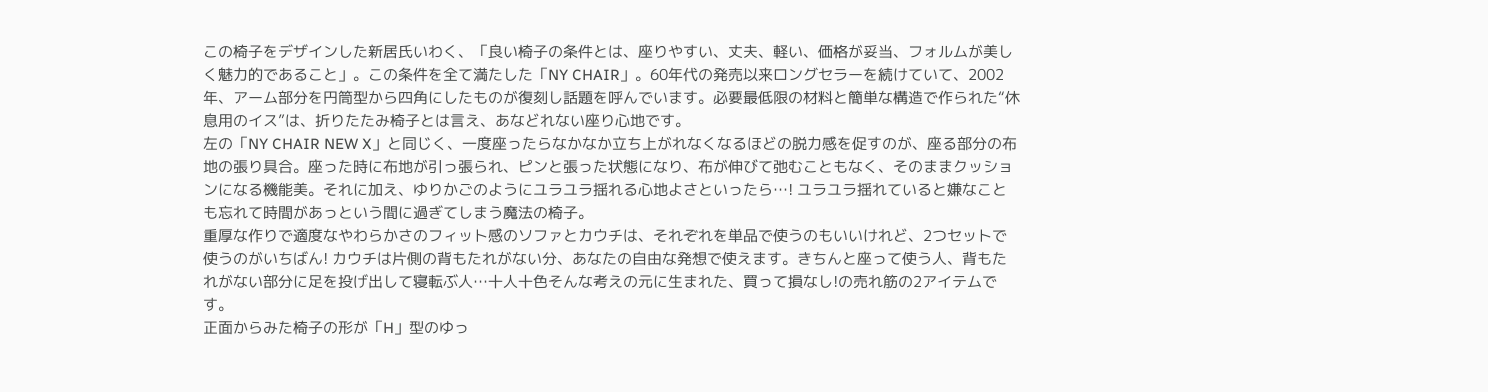この椅子をデザインした新居氏いわく、「良い椅子の条件とは、座りやすい、丈夫、軽い、価格が妥当、フォルムが美しく魅力的であること」。この条件を全て満たした「NY CHAIR」。60年代の発売以来ロングセラーを続けていて、2002年、アーム部分を円筒型から四角にしたものが復刻し話題を呼んでいます。必要最低限の材料と簡単な構造で作られた“休息用のイス”は、折りたたみ椅子とは言え、あなどれない座り心地です。
左の「NY CHAIR NEW X」と同じく、一度座ったらなかなか立ち上がれなくなるほどの脱力感を促すのが、座る部分の布地の張り具合。座った時に布地が引っ張られ、ピンと張った状態になり、布が伸びて弛むこともなく、そのままクッションになる機能美。それに加え、ゆりかごのようにユラユラ揺れる心地よさといったら…! ユラユラ揺れていると嫌なことも忘れて時間があっという間に過ぎてしまう魔法の椅子。
重厚な作りで適度なやわらかさのフィット感のソファとカウチは、それぞれを単品で使うのもいいけれど、2つセットで使うのがいちばん! カウチは片側の背もたれがない分、あなたの自由な発想で使えます。きちんと座って使う人、背もたれがない部分に足を投げ出して寝転ぶ人…十人十色そんな考えの元に生まれた、買って損なし!の売れ筋の2アイテムです。
正面からみた椅子の形が「H」型のゆっ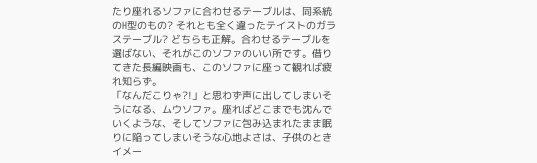たり座れるソファに合わせるテーブルは、同系統のH型のもの? それとも全く違ったテイストのガラステーブル? どちらも正解。合わせるテーブルを選ばない、それがこのソファのいい所です。借りてきた長編映画も、このソファに座って観れば疲れ知らず。
「なんだこりゃ?!」と思わず声に出してしまいそうになる、ムウソファ。座ればどこまでも沈んでいくような、そしてソファに包み込まれたまま眠りに陥ってしまいそうな心地よさは、子供のときイメー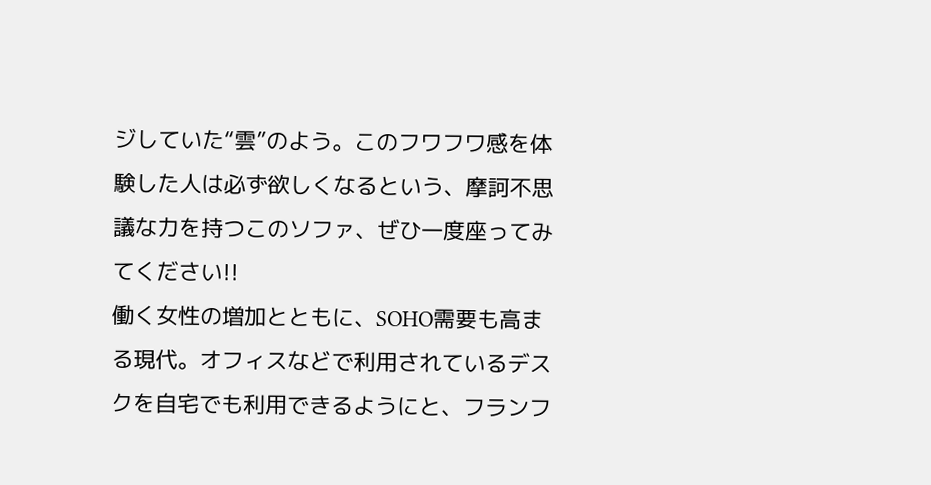ジしていた“雲”のよう。このフワフワ感を体験した人は必ず欲しくなるという、摩訶不思議な力を持つこのソファ、ぜひ一度座ってみてください!!
働く女性の増加とともに、SOHO需要も高まる現代。オフィスなどで利用されているデスクを自宅でも利用できるようにと、フランフ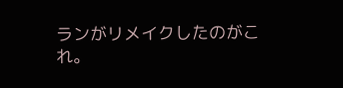ランがリメイクしたのがこれ。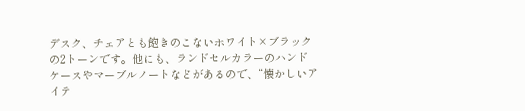デスク、チェアとも飽きのこないホワイト×ブラックの2トーンです。他にも、ランドセルカラーのハンドケースやマーブルノートなどがあるので、“懐かしいアイテ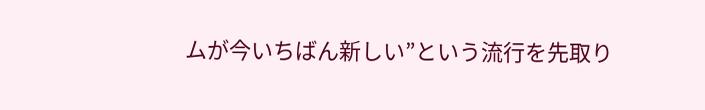ムが今いちばん新しい”という流行を先取り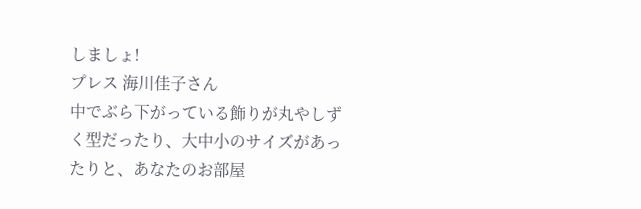しましょ!
プレス 海川佳子さん
中でぶら下がっている飾りが丸やしずく型だったり、大中小のサイズがあったりと、あなたのお部屋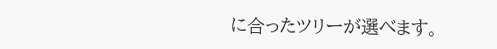に合ったツリーが選べます。